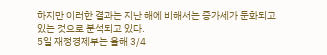하지만 이러한 결과는 지난 해에 비해서는 증가세가 둔화되고 있는 것으로 분석되고 있다.
5일 재정경제부는 올해 3/4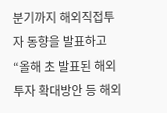분기까지 해외직접투자 동향을 발표하고 “올해 초 발표된 해외투자 확대방안 등 해외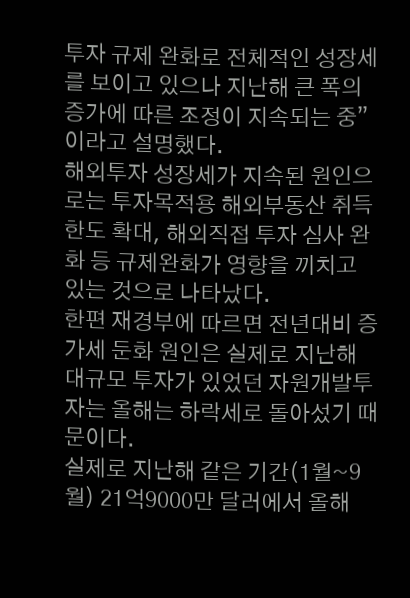투자 규제 완화로 전체적인 성장세를 보이고 있으나 지난해 큰 폭의 증가에 따른 조정이 지속되는 중”이라고 설명했다.
해외투자 성장세가 지속된 원인으로는 투자목적용 해외부동산 취득 한도 확대, 해외직접 투자 심사 완화 등 규제완화가 영향을 끼치고 있는 것으로 나타났다.
한편 재경부에 따르면 전년대비 증가세 둔화 원인은 실제로 지난해 대규모 투자가 있었던 자원개발투자는 올해는 하락세로 돌아섰기 때문이다.
실제로 지난해 같은 기간(1월~9월) 21억9000만 달러에서 올해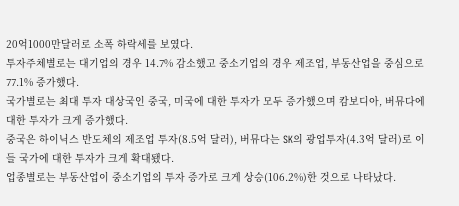20억1000만달러로 소폭 하락세를 보였다.
투자주체별로는 대기업의 경우 14.7% 감소했고 중소기업의 경우 제조업, 부동산업을 중심으로 77.1% 증가했다.
국가별로는 최대 투자 대상국인 중국, 미국에 대한 투자가 모두 증가했으며 캄보디아, 버뮤다에 대한 투자가 크게 증가했다.
중국은 하이닉스 반도체의 제조업 투자(8.5억 달러), 버뮤다는 SK의 광업투자(4.3억 달러)로 이들 국가에 대한 투자가 크게 확대됐다.
업종별로는 부동산업이 중소기업의 투자 증가로 크게 상승(106.2%)한 것으로 나타났다.